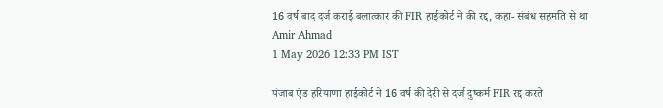16 वर्ष बाद दर्ज कराई बलात्कार की FIR हाईकोर्ट ने की रद्द, कहा- संबंध सहमति से था
Amir Ahmad
1 May 2026 12:33 PM IST

पंजाब एंड हरियाणा हाईकोर्ट ने 16 वर्ष की देरी से दर्ज दुष्कर्म FIR रद्द करते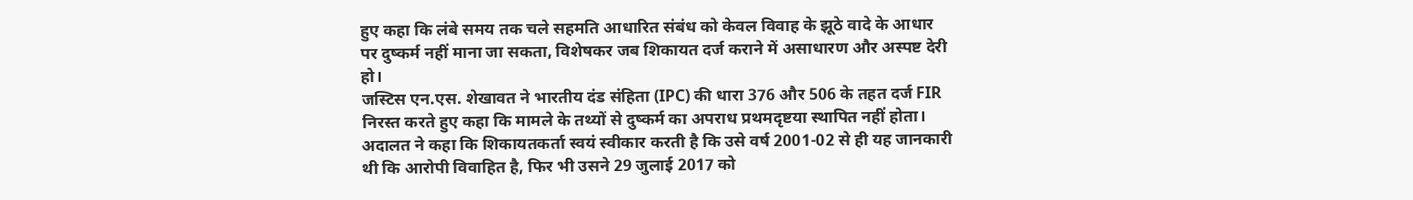हुए कहा कि लंबे समय तक चले सहमति आधारित संबंध को केवल विवाह के झूठे वादे के आधार पर दुष्कर्म नहीं माना जा सकता, विशेषकर जब शिकायत दर्ज कराने में असाधारण और अस्पष्ट देरी हो।
जस्टिस एन.एस. शेखावत ने भारतीय दंड संहिता (IPC) की धारा 376 और 506 के तहत दर्ज FIR निरस्त करते हुए कहा कि मामले के तथ्यों से दुष्कर्म का अपराध प्रथमदृष्टया स्थापित नहीं होता।
अदालत ने कहा कि शिकायतकर्ता स्वयं स्वीकार करती है कि उसे वर्ष 2001-02 से ही यह जानकारी थी कि आरोपी विवाहित है, फिर भी उसने 29 जुलाई 2017 को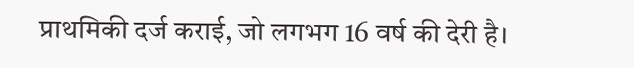प्राथमिकी दर्ज कराई, जो लगभग 16 वर्ष की देरी है।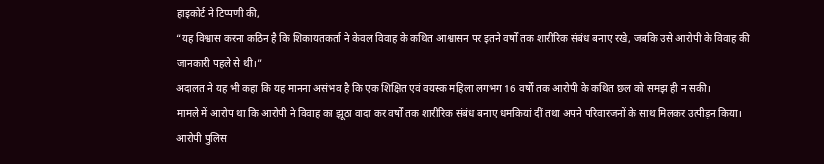हाइकोर्ट ने टिप्पणी की,
“यह विश्वास करना कठिन है कि शिकायतकर्ता ने केवल विवाह के कथित आश्वासन पर इतने वर्षों तक शारीरिक संबंध बनाए रखे, जबकि उसे आरोपी के विवाह की जानकारी पहले से थी।”
अदालत ने यह भी कहा कि यह मानना असंभव है कि एक शिक्षित एवं वयस्क महिला लगभग 16 वर्षों तक आरोपी के कथित छल को समझ ही न सकी।
मामले में आरोप था कि आरोपी ने विवाह का झूठा वादा कर वर्षों तक शारीरिक संबंध बनाए धमकियां दीं तथा अपने परिवारजनों के साथ मिलकर उत्पीड़न किया। आरोपी पुलिस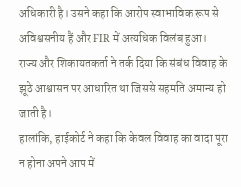अधिकारी है। उसने कहा कि आरोप स्वाभाविक रूप से अविश्वसनीय हैं और FIR में अत्यधिक विलंब हुआ।
राज्य और शिकायतकर्ता ने तर्क दिया कि संबंध विवाह के झूठे आश्वासन पर आधारित था जिससे सहमति अमान्य हो जाती है।
हालांकि, हाईकोर्ट ने कहा कि केवल विवाह का वादा पूरा न होना अपने आप में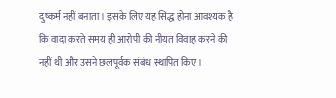दुष्कर्म नहीं बनाता। इसके लिए यह सिद्ध होना आवश्यक है कि वादा करते समय ही आरोपी की नीयत विवाह करने की नहीं थी और उसने छलपूर्वक संबंध स्थापित किए।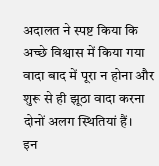अदालत ने स्पष्ट किया कि अच्छे विश्वास में किया गया वादा बाद में पूरा न होना और शुरू से ही झूठा वादा करना दोनों अलग स्थितियां हैं।
इन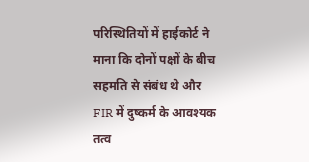परिस्थितियों में हाईकोर्ट ने माना कि दोनों पक्षों के बीच सहमति से संबंध थे और FIR में दुष्कर्म के आवश्यक तत्व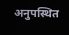अनुपस्थित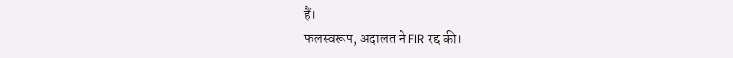हैं।
फलस्वरूप, अदालत ने FIR रद्द की।